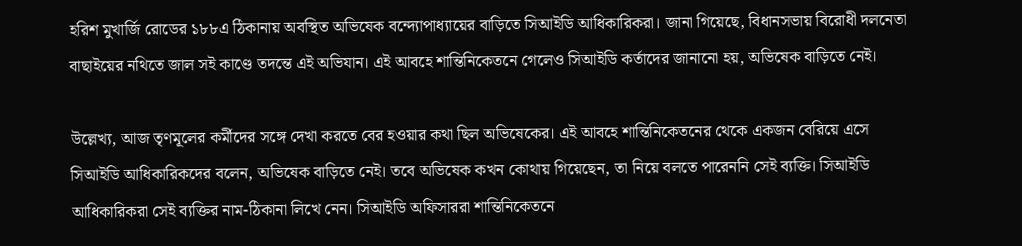হরিশ মুখার্জি রোডের ১৮৮এ ঠিকানায় অবস্থিত অভিষেক বন্দ্যোপাধ্যায়ের বাড়িতে সিআইডি আধিকারিকরা। জানা গিয়েছে, বিধানসভায় বিরোধী দলনেতা বাছাইয়ের নথিতে জাল সই কাণ্ডে তদন্তে এই অভিযান। এই আবহে শান্তিনিকেতনে গেলেও সিআইডি কর্তাদের জানানো হয়, অভিষেক বাড়িতে নেই।

উল্লেখ্য, আজ তৃণমূলের কর্মীদের সঙ্গে দেখা করতে বের হওয়ার কথা ছিল অভিষেকের। এই আবহে শান্তিনিকেতনের থেকে একজন বেরিয়ে এসে সিআইডি আধিকারিকদের বলেন, অভিষেক বাড়িতে নেই। তবে অভিষেক কখন কোথায় গিয়েছেন, তা নিয়ে বলতে পারেননি সেই ব্যক্তি। সিআইডি আধিকারিকরা সেই ব্যক্তির নাম-ঠিকানা লিখে নেন। সিআইডি অফিসাররা শান্তিনিকেতনে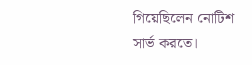গিয়েছিলেন নোটিশ সার্ভ করতে।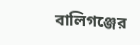বালিগঞ্জের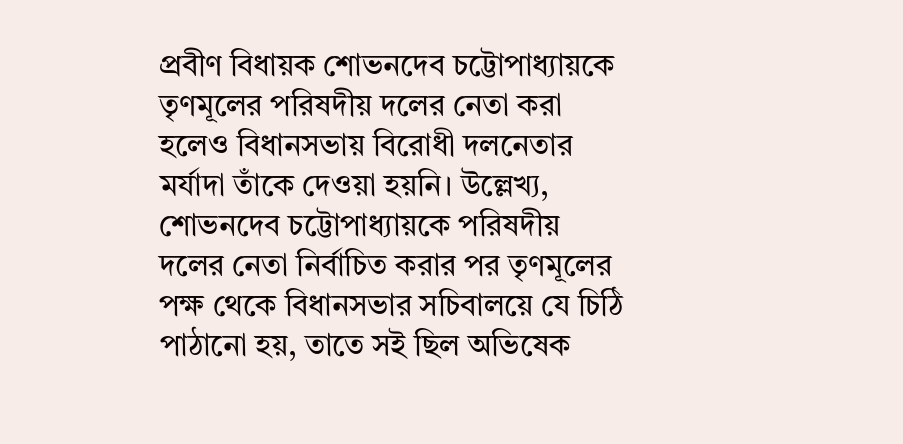প্রবীণ বিধায়ক শোভনদেব চট্টোপাধ্যায়কে তৃণমূলের পরিষদীয় দলের নেতা করা হলেও বিধানসভায় বিরোধী দলনেতার মর্যাদা তাঁকে দেওয়া হয়নি। উল্লেখ্য, শোভনদেব চট্টোপাধ্যায়কে পরিষদীয় দলের নেতা নির্বাচিত করার পর তৃণমূলের পক্ষ থেকে বিধানসভার সচিবালয়ে যে চিঠি পাঠানো হয়, তাতে সই ছিল অভিষেক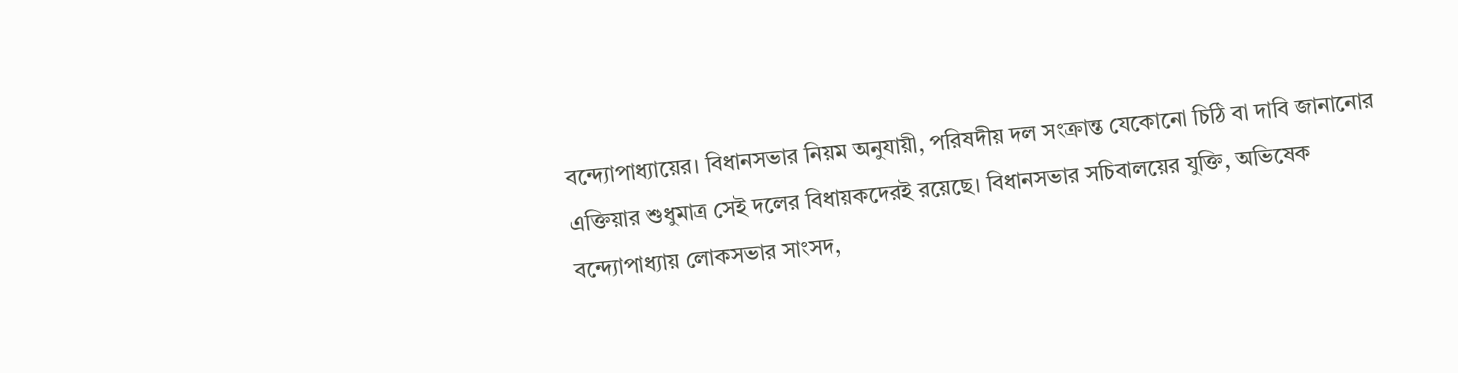বন্দ্যোপাধ্যায়ের। বিধানসভার নিয়ম অনুযায়ী, পরিষদীয় দল সংক্রান্ত যেকোনো চিঠি বা দাবি জানানোর এক্তিয়ার শুধুমাত্র সেই দলের বিধায়কদেরই রয়েছে। বিধানসভার সচিবালয়ের যুক্তি, অভিষেক বন্দ্যোপাধ্যায় লোকসভার সাংসদ,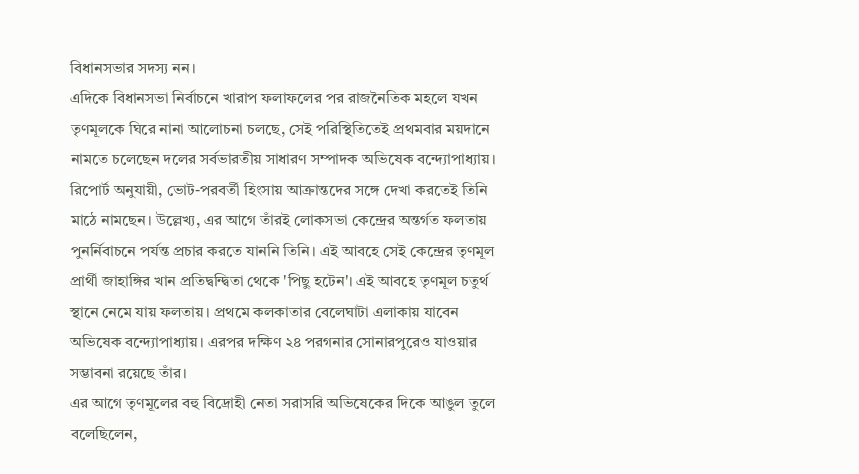বিধানসভার সদস্য নন।
এদিকে বিধানসভা নির্বাচনে খারাপ ফলাফলের পর রাজনৈতিক মহলে যখন তৃণমূলকে ঘিরে নানা আলোচনা চলছে, সেই পরিস্থিতিতেই প্রথমবার ময়দানে নামতে চলেছেন দলের সর্বভারতীয় সাধারণ সম্পাদক অভিষেক বন্দ্যোপাধ্যায়। রিপোর্ট অনুযায়ী, ভোট-পরবর্তী হিংসায় আক্রান্তদের সঙ্গে দেখা করতেই তিনি মাঠে নামছেন। উল্লেখ্য, এর আগে তাঁরই লোকসভা কেন্দ্রের অন্তর্গত ফলতায় পুনর্নিবাচনে পর্যন্ত প্রচার করতে যাননি তিনি। এই আবহে সেই কেন্দ্রের তৃণমূল প্রার্থী জাহাঙ্গির খান প্রতিদ্বন্দ্বিতা থেকে 'পিছু হটেন'। এই আবহে তৃণমূল চতুর্থ স্থানে নেমে যায় ফলতায়। প্রথমে কলকাতার বেলেঘাটা এলাকায় যাবেন অভিষেক বন্দ্যোপাধ্যায়। এরপর দক্ষিণ ২৪ পরগনার সোনারপুরেও যাওয়ার সম্ভাবনা রয়েছে তাঁর।
এর আগে তৃণমূলের বহু বিদ্রোহী নেতা সরাসরি অভিষেকের দিকে আঙুল তুলে বলেছিলেন,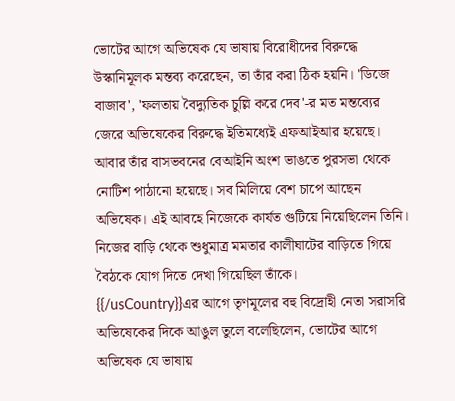ভোটের আগে অভিষেক যে ভাষায় বিরোধীদের বিরুদ্ধে উস্কানিমূলক মন্তব্য করেছেন, তা তাঁর করা ঠিক হয়নি। 'ডিজে বাজাব', 'ফলতায় বৈদ্যুতিক চুল্লি করে দেব'-র মত মন্তব্যের জেরে অভিষেকের বিরুদ্ধে ইতিমধ্যেই এফআইআর হয়েছে। আবার তাঁর বাসভবনের বেআইনি অংশ ভাঙতে পুরসভা থেকে নোটিশ পাঠানো হয়েছে। সব মিলিয়ে বেশ চাপে আছেন অভিষেক। এই আবহে নিজেকে কার্যত গুটিয়ে নিয়েছিলেন তিনি। নিজের বাড়ি থেকে শুধুমাত্র মমতার কালীঘাটের বাড়িতে গিয়ে বৈঠকে যোগ দিতে দেখা গিয়েছিল তাঁকে।
{{/usCountry}}এর আগে তৃণমূলের বহু বিদ্রোহী নেতা সরাসরি অভিষেকের দিকে আঙুল তুলে বলেছিলেন, ভোটের আগে অভিষেক যে ভাষায়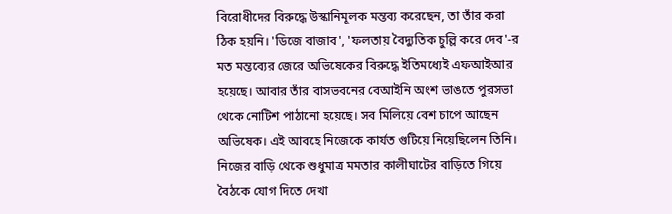বিরোধীদের বিরুদ্ধে উস্কানিমূলক মন্তব্য করেছেন, তা তাঁর করা ঠিক হয়নি। 'ডিজে বাজাব', 'ফলতায় বৈদ্যুতিক চুল্লি করে দেব'-র মত মন্তব্যের জেরে অভিষেকের বিরুদ্ধে ইতিমধ্যেই এফআইআর হয়েছে। আবার তাঁর বাসভবনের বেআইনি অংশ ভাঙতে পুরসভা থেকে নোটিশ পাঠানো হয়েছে। সব মিলিয়ে বেশ চাপে আছেন অভিষেক। এই আবহে নিজেকে কার্যত গুটিয়ে নিয়েছিলেন তিনি। নিজের বাড়ি থেকে শুধুমাত্র মমতার কালীঘাটের বাড়িতে গিয়ে বৈঠকে যোগ দিতে দেখা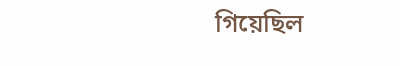গিয়েছিল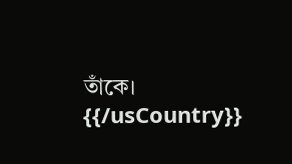তাঁকে।
{{/usCountry}}